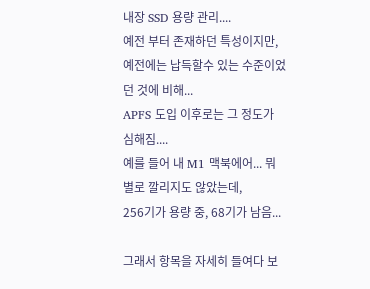내장 SSD 용량 관리....
예전 부터 존재하던 특성이지만, 예전에는 납득할수 있는 수준이었던 것에 비해...
APFS 도입 이후로는 그 정도가 심해짐....
예를 들어 내 M1 맥북에어... 뭐 별로 깔리지도 않았는데,
256기가 용량 중, 68기가 남음...

그래서 항목을 자세히 들여다 보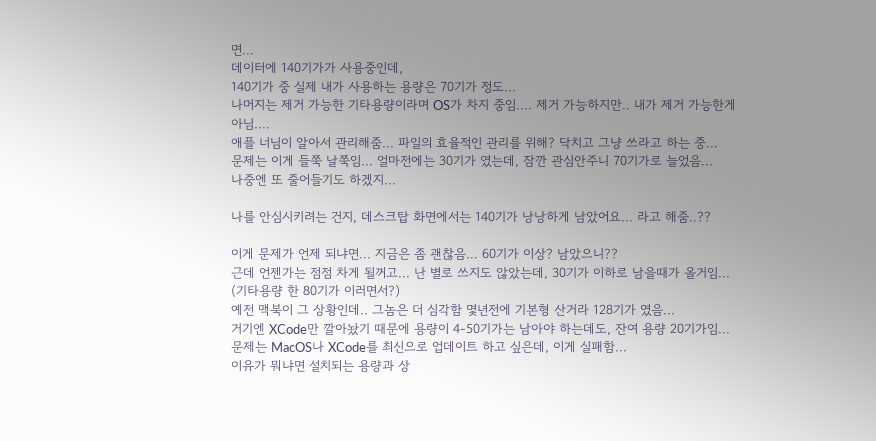면...
데이터에 140기가가 사용중인데,
140기가 중 실제 내가 사용하는 용량은 70기가 정도...
나머지는 제거 가능한 기타용량이라며 OS가 차지 중임.... 제거 가능하지만.. 내가 제거 가능한게 아님....
애플 너님이 알아서 관리해줌... 파일의 효율적인 관리를 위해? 닥치고 그냥 쓰라고 하는 중...
문제는 이게 들쭉 날쭉임... 얼마전에는 30기가 였는데, 잠깐 관심안주니 70기가로 늘었음...
나중엔 또 줄어들기도 하겠지...

나를 안심시키려는 건지, 데스크탑 화면에서는 140기가 낭낭하게 남았어요... 라고 해줌..??

이게 문제가 언제 되냐면... 지금은 좀 괜찮음... 60기가 이상? 남았으니??
근데 언젠가는 점점 차게 될꺼고... 난 별로 쓰지도 않았는데, 30기가 이하로 남을때가 올거임... (기타용량 한 80기가 이러면서?)
예전 맥북이 그 상황인데.. 그놈은 더 심각함 몇년전에 기본형 산거라 128기가 였음...
거기엔 XCode만 깔아놨기 때문에 용량이 4-50기가는 남아야 하는데도, 잔여 용량 20기가임...
문제는 MacOS나 XCode를 최신으로 업데이트 하고 싶은데, 이게 실패함...
이유가 뭐냐면 설치되는 용량과 상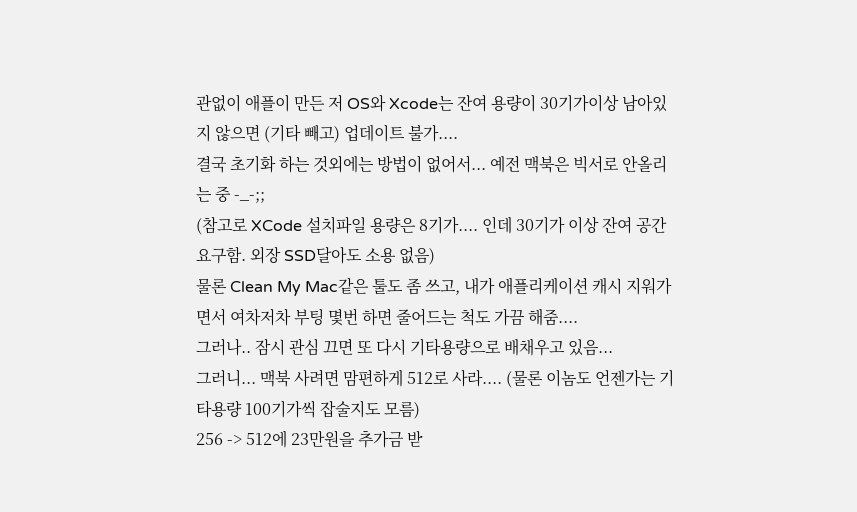관없이 애플이 만든 저 OS와 Xcode는 잔여 용량이 30기가이상 남아있지 않으면 (기타 빼고) 업데이트 불가....
결국 초기화 하는 것외에는 방법이 없어서... 예전 맥북은 빅서로 안올리는 중 -_-;;
(참고로 XCode 설치파일 용량은 8기가.... 인데 30기가 이상 잔여 공간 요구함. 외장 SSD달아도 소용 없음)
물론 Clean My Mac같은 툴도 좀 쓰고, 내가 애플리케이션 캐시 지워가면서 여차저차 부팅 몇번 하면 줄어드는 척도 가끔 해줌....
그러나.. 잠시 관심 끄면 또 다시 기타용량으로 배채우고 있음...
그러니... 맥북 사려면 맘편하게 512로 사라.... (물론 이놈도 언젠가는 기타용량 100기가씩 잡술지도 모름)
256 -> 512에 23만원을 추가금 받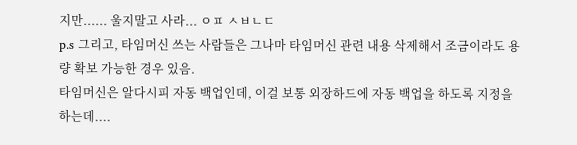지만...... 울지말고 사라... ㅇㅍ ㅅㅂㄴㄷ
p.s 그리고, 타임머신 쓰는 사람들은 그나마 타임머신 관련 내용 삭제해서 조금이라도 용량 확보 가능한 경우 있음.
타임머신은 알다시피 자동 백업인데, 이걸 보통 외장하드에 자동 백업을 하도록 지정을 하는데....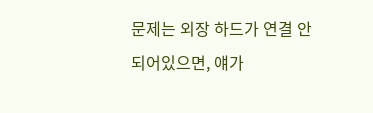문제는 외장 하드가 연결 안되어있으면, 얘가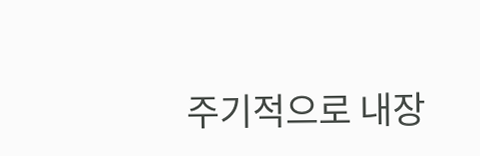주기적으로 내장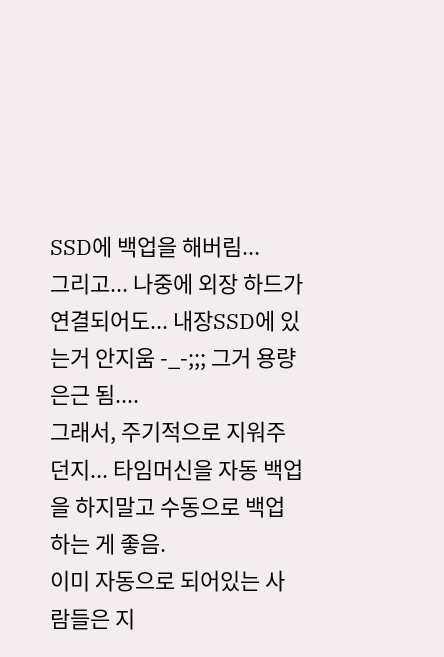SSD에 백업을 해버림...
그리고... 나중에 외장 하드가 연결되어도... 내장SSD에 있는거 안지움 -_-;;; 그거 용량 은근 됨....
그래서, 주기적으로 지워주던지... 타임머신을 자동 백업을 하지말고 수동으로 백업하는 게 좋음.
이미 자동으로 되어있는 사람들은 지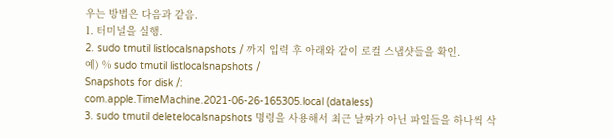우는 방법은 다음과 같음.
1. 터미널을 실행.
2. sudo tmutil listlocalsnapshots / 까지 입력 후 아래와 같이 로컬 스냅샷들을 확인.
예) % sudo tmutil listlocalsnapshots /
Snapshots for disk /:
com.apple.TimeMachine.2021-06-26-165305.local (dataless)
3. sudo tmutil deletelocalsnapshots 명령을 사용해서 최근 날짜가 아닌 파일들을 하나씩 삭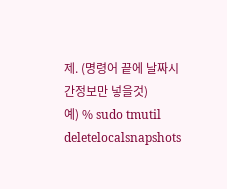제. (명령어 끝에 날짜시간정보만 넣을것)
예) % sudo tmutil deletelocalsnapshots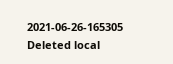2021-06-26-165305
Deleted local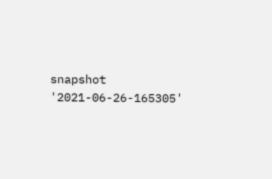snapshot '2021-06-26-165305'